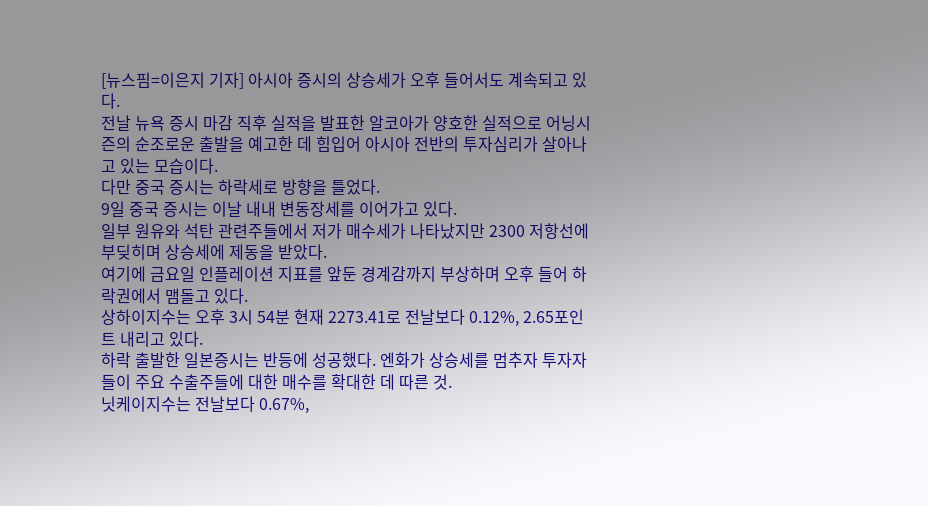[뉴스핌=이은지 기자] 아시아 증시의 상승세가 오후 들어서도 계속되고 있다.
전날 뉴욕 증시 마감 직후 실적을 발표한 알코아가 양호한 실적으로 어닝시즌의 순조로운 출발을 예고한 데 힘입어 아시아 전반의 투자심리가 살아나고 있는 모습이다.
다만 중국 증시는 하락세로 방향을 틀었다.
9일 중국 증시는 이날 내내 변동장세를 이어가고 있다.
일부 원유와 석탄 관련주들에서 저가 매수세가 나타났지만 2300 저항선에 부딪히며 상승세에 제동을 받았다.
여기에 금요일 인플레이션 지표를 앞둔 경계감까지 부상하며 오후 들어 하락권에서 맴돌고 있다.
상하이지수는 오후 3시 54분 현재 2273.41로 전날보다 0.12%, 2.65포인트 내리고 있다.
하락 출발한 일본증시는 반등에 성공했다. 엔화가 상승세를 멈추자 투자자들이 주요 수출주들에 대한 매수를 확대한 데 따른 것.
닛케이지수는 전날보다 0.67%,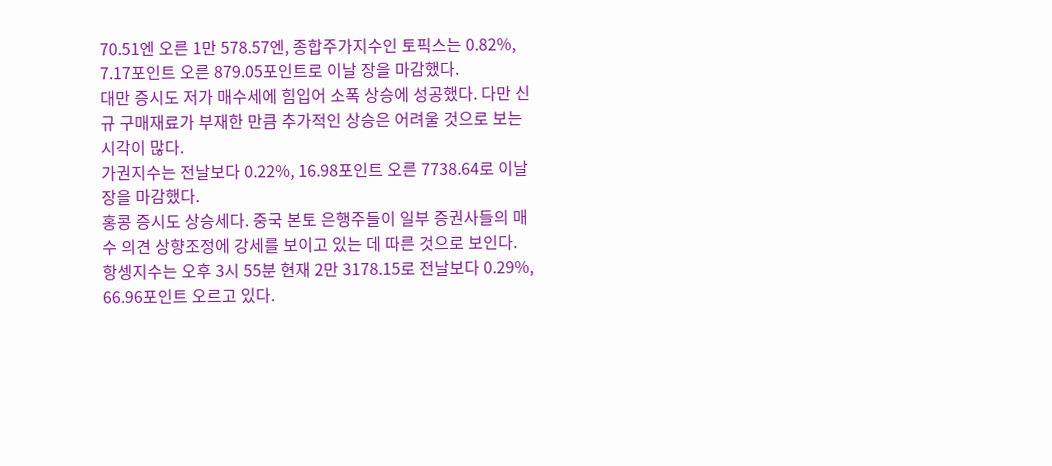70.51엔 오른 1만 578.57엔, 종합주가지수인 토픽스는 0.82%, 7.17포인트 오른 879.05포인트로 이날 장을 마감했다.
대만 증시도 저가 매수세에 힘입어 소폭 상승에 성공했다. 다만 신규 구매재료가 부재한 만큼 추가적인 상승은 어려울 것으로 보는 시각이 많다.
가권지수는 전날보다 0.22%, 16.98포인트 오른 7738.64로 이날 장을 마감했다.
홍콩 증시도 상승세다. 중국 본토 은행주들이 일부 증권사들의 매수 의견 상향조정에 강세를 보이고 있는 데 따른 것으로 보인다.
항셍지수는 오후 3시 55분 현재 2만 3178.15로 전날보다 0.29%, 66.96포인트 오르고 있다.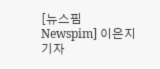[뉴스핌 Newspim] 이은지 기자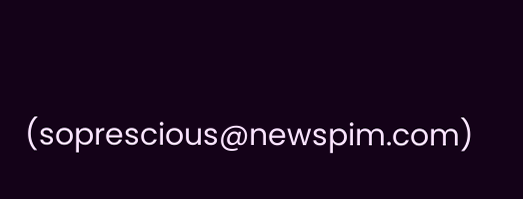(soprescious@newspim.com)